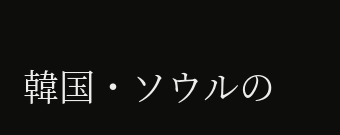韓国・ソウルの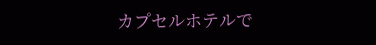カプセルホテルで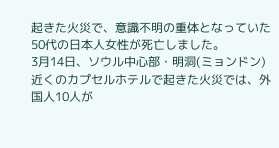起きた火災で、意識不明の重体となっていた50代の日本人女性が死亡しました。
3月14日、ソウル中心部・明洞(ミョンドン)近くのカプセルホテルで起きた火災では、外国人10人が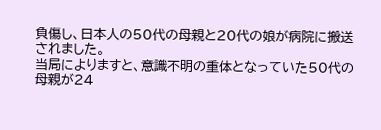負傷し、日本人の50代の母親と20代の娘が病院に搬送されました。
当局によりますと、意識不明の重体となっていた50代の母親が24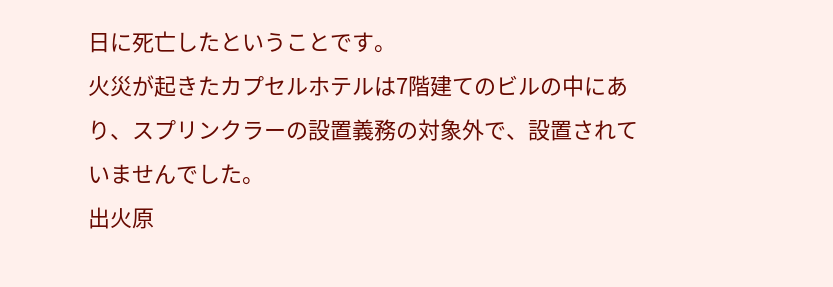日に死亡したということです。
火災が起きたカプセルホテルは7階建てのビルの中にあり、スプリンクラーの設置義務の対象外で、設置されていませんでした。
出火原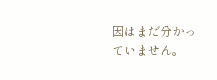因はまだ分かっていません。